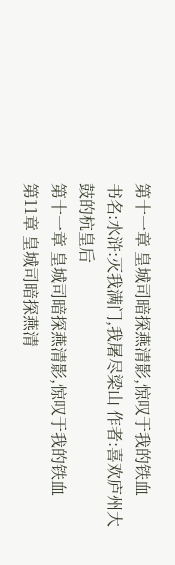第十一章 皇城司暗探燕清影,惊叹于我的铁血
书名:水浒:灭我满门,我屠尽梁山 作者:喜欢庐州大鼓的杭皇后
第十一章 皇城司暗探燕清影,惊叹于我的铁血
第11章 皇城司暗探燕清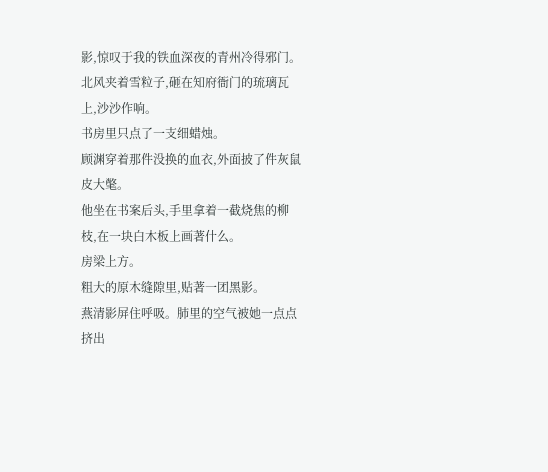影,惊叹于我的铁血深夜的青州冷得邪门。
北风夹着雪粒子,砸在知府衙门的琉璃瓦上,沙沙作响。
书房里只点了一支细蜡烛。
顾渊穿着那件没换的血衣,外面披了件灰鼠皮大氅。
他坐在书案后头,手里拿着一截烧焦的柳枝,在一块白木板上画著什么。
房梁上方。
粗大的原木缝隙里,贴著一团黑影。
燕清影屏住呼吸。肺里的空气被她一点点挤出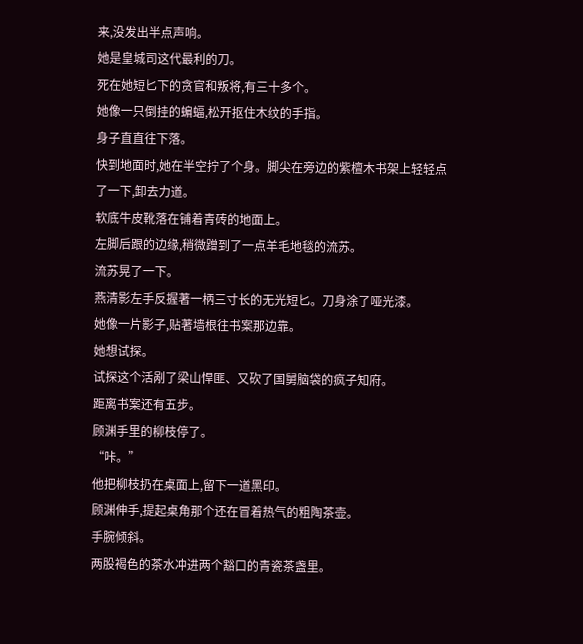来,没发出半点声响。
她是皇城司这代最利的刀。
死在她短匕下的贪官和叛将,有三十多个。
她像一只倒挂的蝙蝠,松开抠住木纹的手指。
身子直直往下落。
快到地面时,她在半空拧了个身。脚尖在旁边的紫檀木书架上轻轻点了一下,卸去力道。
软底牛皮靴落在铺着青砖的地面上。
左脚后跟的边缘,稍微蹭到了一点羊毛地毯的流苏。
流苏晃了一下。
燕清影左手反握著一柄三寸长的无光短匕。刀身涂了哑光漆。
她像一片影子,贴著墙根往书案那边靠。
她想试探。
试探这个活剐了梁山悍匪、又砍了国舅脑袋的疯子知府。
距离书案还有五步。
顾渊手里的柳枝停了。
“咔。”
他把柳枝扔在桌面上,留下一道黑印。
顾渊伸手,提起桌角那个还在冒着热气的粗陶茶壶。
手腕倾斜。
两股褐色的茶水冲进两个豁口的青瓷茶盏里。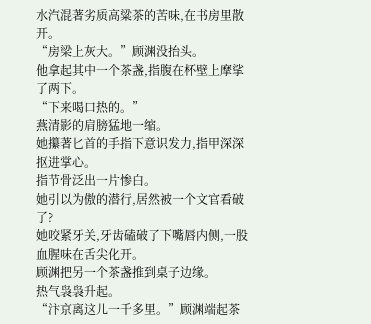水汽混著劣质高粱茶的苦味,在书房里散开。
“房梁上灰大。”顾渊没抬头。
他拿起其中一个茶盏,指腹在杯壁上摩挲了两下。
“下来喝口热的。”
燕清影的肩膀猛地一缩。
她攥著匕首的手指下意识发力,指甲深深抠进掌心。
指节骨泛出一片惨白。
她引以为傲的潜行,居然被一个文官看破了?
她咬紧牙关,牙齿磕破了下嘴唇内侧,一股血腥味在舌尖化开。
顾渊把另一个茶盏推到桌子边缘。
热气袅袅升起。
“汴京离这儿一千多里。”顾渊端起茶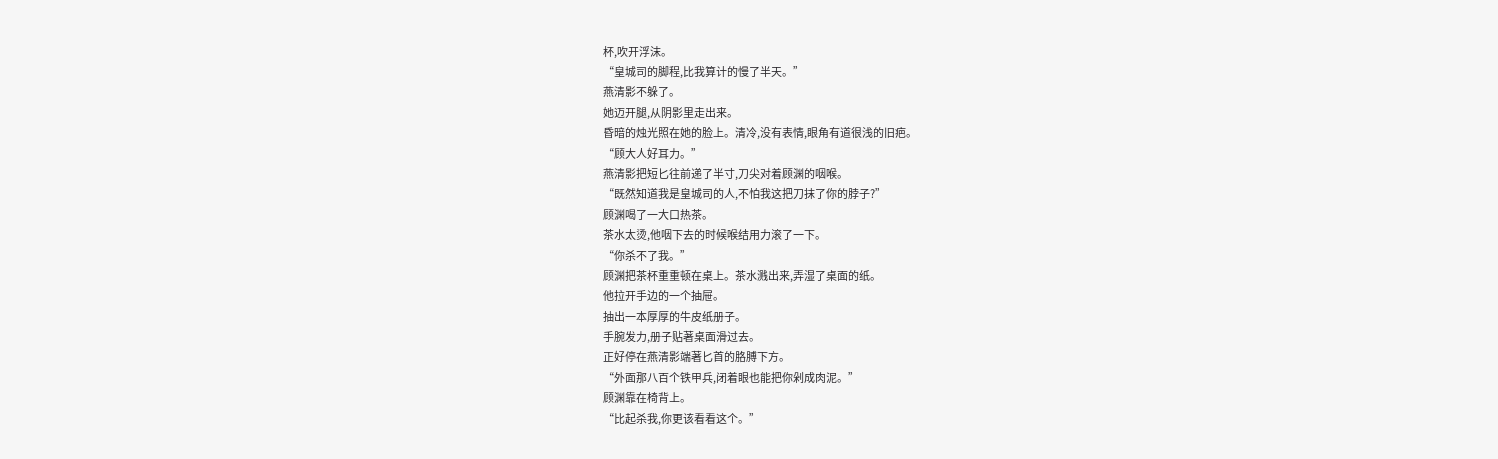杯,吹开浮沫。
“皇城司的脚程,比我算计的慢了半天。”
燕清影不躲了。
她迈开腿,从阴影里走出来。
昏暗的烛光照在她的脸上。清冷,没有表情,眼角有道很浅的旧疤。
“顾大人好耳力。”
燕清影把短匕往前递了半寸,刀尖对着顾渊的咽喉。
“既然知道我是皇城司的人,不怕我这把刀抹了你的脖子?”
顾渊喝了一大口热茶。
茶水太烫,他咽下去的时候喉结用力滚了一下。
“你杀不了我。”
顾渊把茶杯重重顿在桌上。茶水溅出来,弄湿了桌面的纸。
他拉开手边的一个抽屉。
抽出一本厚厚的牛皮纸册子。
手腕发力,册子贴著桌面滑过去。
正好停在燕清影端著匕首的胳膊下方。
“外面那八百个铁甲兵,闭着眼也能把你剁成肉泥。”
顾渊靠在椅背上。
“比起杀我,你更该看看这个。”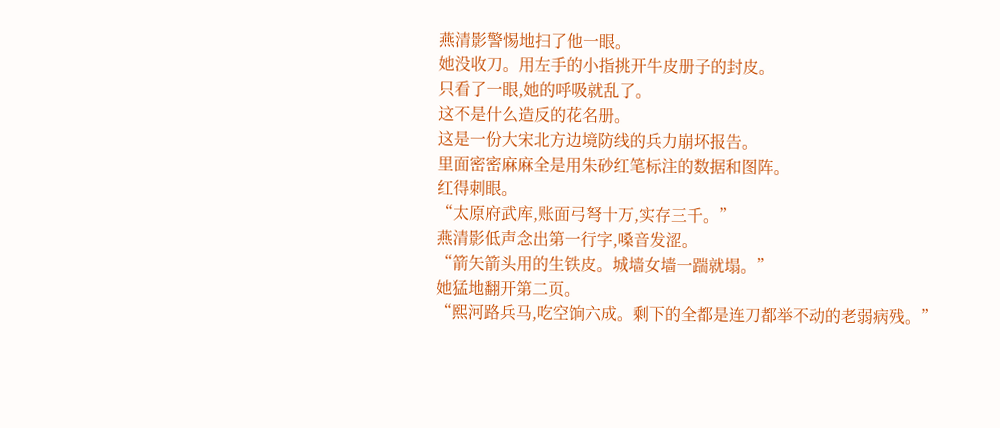燕清影警惕地扫了他一眼。
她没收刀。用左手的小指挑开牛皮册子的封皮。
只看了一眼,她的呼吸就乱了。
这不是什么造反的花名册。
这是一份大宋北方边境防线的兵力崩坏报告。
里面密密麻麻全是用朱砂红笔标注的数据和图阵。
红得刺眼。
“太原府武库,账面弓弩十万,实存三千。”
燕清影低声念出第一行字,嗓音发涩。
“箭矢箭头用的生铁皮。城墙女墙一踹就塌。”
她猛地翻开第二页。
“熙河路兵马,吃空饷六成。剩下的全都是连刀都举不动的老弱病残。”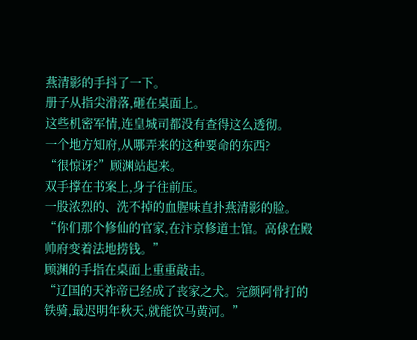燕清影的手抖了一下。
册子从指尖滑落,砸在桌面上。
这些机密军情,连皇城司都没有查得这么透彻。
一个地方知府,从哪弄来的这种要命的东西?
“很惊讶?”顾渊站起来。
双手撑在书案上,身子往前压。
一股浓烈的、洗不掉的血腥味直扑燕清影的脸。
“你们那个修仙的官家,在汴京修道士馆。高俅在殿帅府变着法地捞钱。”
顾渊的手指在桌面上重重敲击。
“辽国的天祚帝已经成了丧家之犬。完颜阿骨打的铁骑,最迟明年秋天,就能饮马黄河。”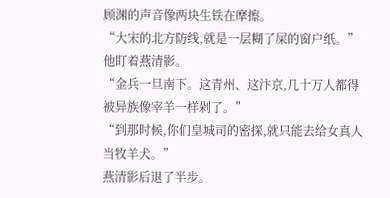顾渊的声音像两块生铁在摩擦。
“大宋的北方防线,就是一层糊了屎的窗户纸。”
他盯着燕清影。
“金兵一旦南下。这青州、这汴京,几十万人都得被异族像宰羊一样剁了。”
“到那时候,你们皇城司的密探,就只能去给女真人当牧羊犬。”
燕清影后退了半步。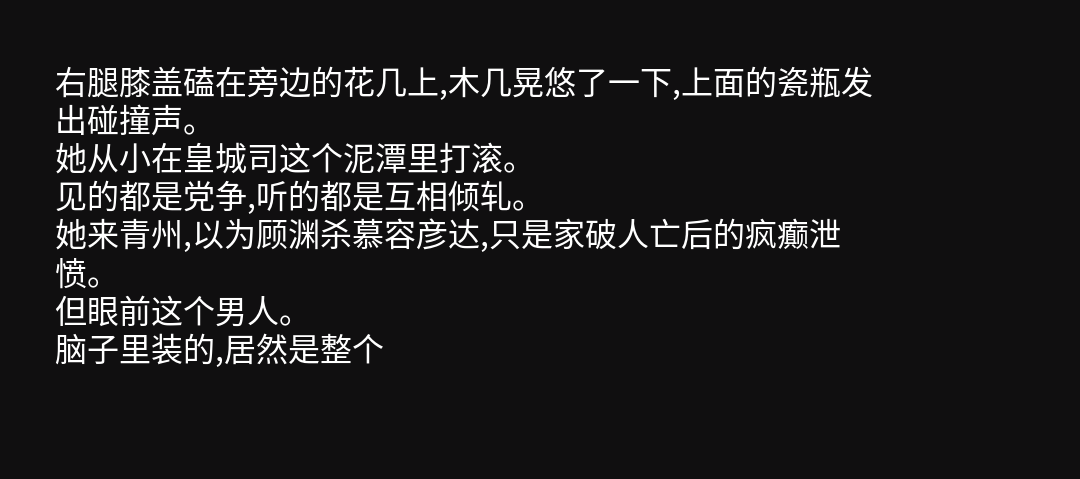右腿膝盖磕在旁边的花几上,木几晃悠了一下,上面的瓷瓶发出碰撞声。
她从小在皇城司这个泥潭里打滚。
见的都是党争,听的都是互相倾轧。
她来青州,以为顾渊杀慕容彦达,只是家破人亡后的疯癫泄愤。
但眼前这个男人。
脑子里装的,居然是整个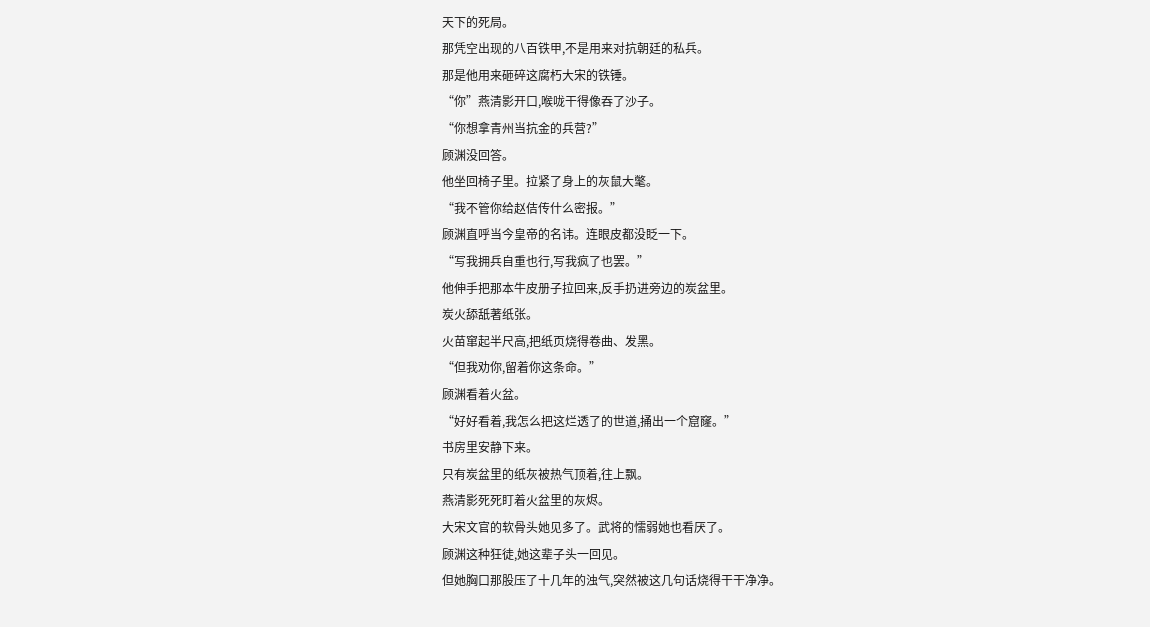天下的死局。
那凭空出现的八百铁甲,不是用来对抗朝廷的私兵。
那是他用来砸碎这腐朽大宋的铁锤。
“你”燕清影开口,喉咙干得像吞了沙子。
“你想拿青州当抗金的兵营?”
顾渊没回答。
他坐回椅子里。拉紧了身上的灰鼠大氅。
“我不管你给赵佶传什么密报。”
顾渊直呼当今皇帝的名讳。连眼皮都没眨一下。
“写我拥兵自重也行,写我疯了也罢。”
他伸手把那本牛皮册子拉回来,反手扔进旁边的炭盆里。
炭火舔舐著纸张。
火苗窜起半尺高,把纸页烧得卷曲、发黑。
“但我劝你,留着你这条命。”
顾渊看着火盆。
“好好看着,我怎么把这烂透了的世道,捅出一个窟窿。”
书房里安静下来。
只有炭盆里的纸灰被热气顶着,往上飘。
燕清影死死盯着火盆里的灰烬。
大宋文官的软骨头她见多了。武将的懦弱她也看厌了。
顾渊这种狂徒,她这辈子头一回见。
但她胸口那股压了十几年的浊气,突然被这几句话烧得干干净净。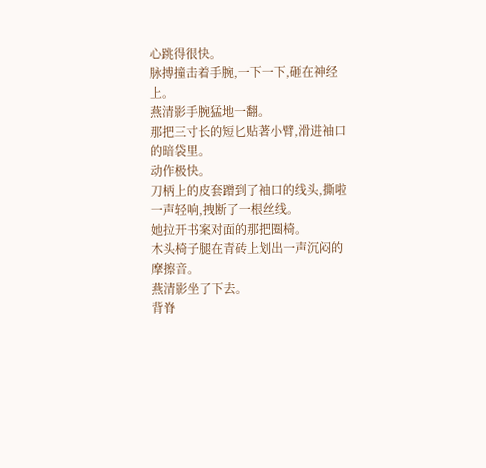心跳得很快。
脉搏撞击着手腕,一下一下,砸在神经上。
燕清影手腕猛地一翻。
那把三寸长的短匕贴著小臂,滑进袖口的暗袋里。
动作极快。
刀柄上的皮套蹭到了袖口的线头,撕啦一声轻响,拽断了一根丝线。
她拉开书案对面的那把圈椅。
木头椅子腿在青砖上划出一声沉闷的摩擦音。
燕清影坐了下去。
背脊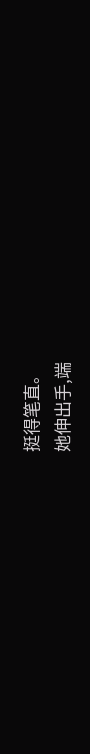挺得笔直。
她伸出手,端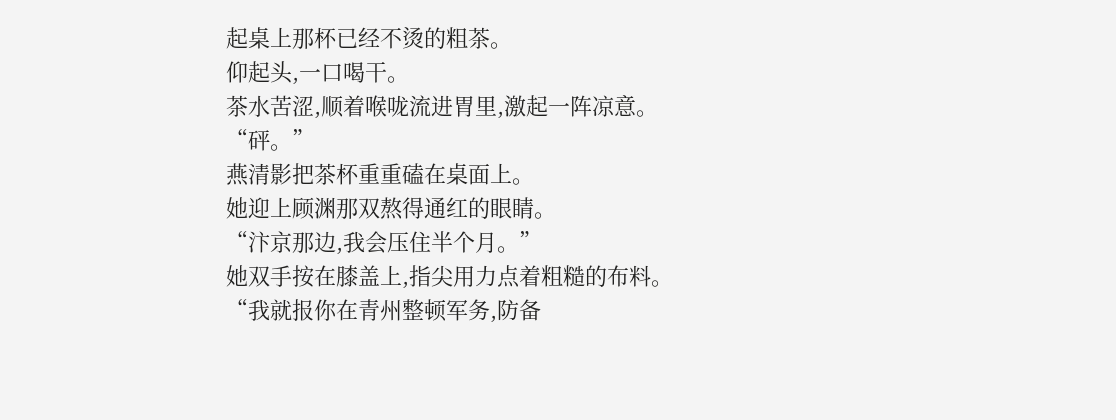起桌上那杯已经不烫的粗茶。
仰起头,一口喝干。
茶水苦涩,顺着喉咙流进胃里,激起一阵凉意。
“砰。”
燕清影把茶杯重重磕在桌面上。
她迎上顾渊那双熬得通红的眼睛。
“汴京那边,我会压住半个月。”
她双手按在膝盖上,指尖用力点着粗糙的布料。
“我就报你在青州整顿军务,防备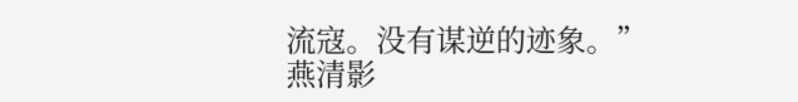流寇。没有谋逆的迹象。”
燕清影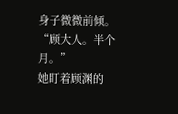身子微微前倾。
“顾大人。半个月。”
她盯着顾渊的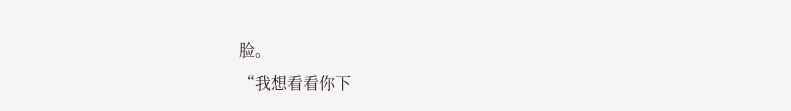脸。
“我想看看你下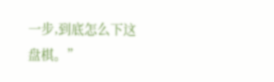一步,到底怎么下这盘棋。”